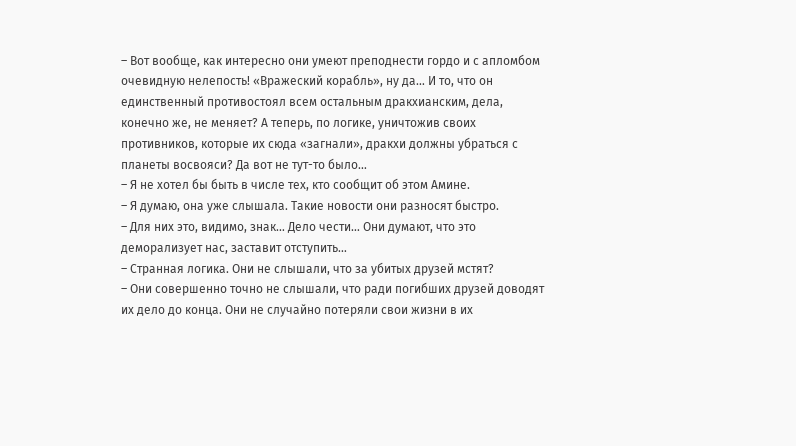– Вот вообще, как интересно они умеют преподнести гордо и с апломбом очевидную нелепость! «Вражеский корабль», ну да… И то, что он единственный противостоял всем остальным дракхианским, дела, конечно же, не меняет? А теперь, по логике, уничтожив своих противников, которые их сюда «загнали», дракхи должны убраться с планеты восвояси? Да вот не тут-то было…
– Я не хотел бы быть в числе тех, кто сообщит об этом Амине.
– Я думаю, она уже слышала. Такие новости они разносят быстро.
– Для них это, видимо, знак… Дело чести… Они думают, что это деморализует нас, заставит отступить…
– Странная логика. Они не слышали, что за убитых друзей мстят?
– Они совершенно точно не слышали, что ради погибших друзей доводят их дело до конца. Они не случайно потеряли свои жизни в их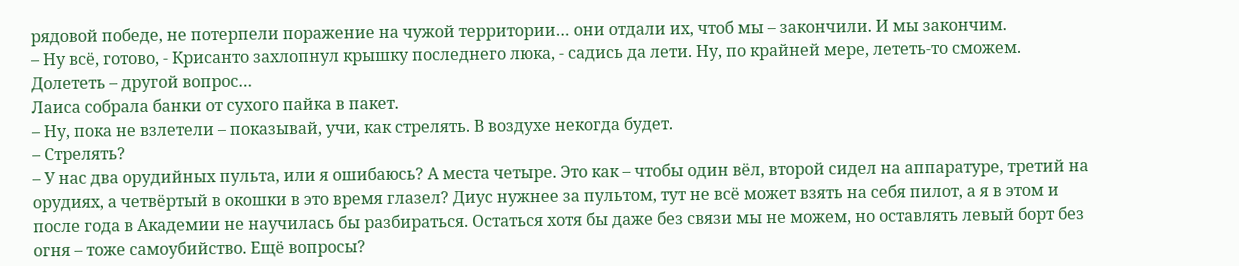рядовой победе, не потерпели поражение на чужой территории… они отдали их, чтоб мы – закончили. И мы закончим.
– Ну всё, готово, - Крисанто захлопнул крышку последнего люка, - садись да лети. Ну, по крайней мере, лететь-то сможем. Долететь – другой вопрос…
Лаиса собрала банки от сухого пайка в пакет.
– Ну, пока не взлетели – показывай, учи, как стрелять. В воздухе некогда будет.
– Стрелять?
– У нас два орудийных пульта, или я ошибаюсь? А места четыре. Это как – чтобы один вёл, второй сидел на аппаратуре, третий на орудиях, а четвёртый в окошки в это время глазел? Диус нужнее за пультом, тут не всё может взять на себя пилот, а я в этом и после года в Академии не научилась бы разбираться. Остаться хотя бы даже без связи мы не можем, но оставлять левый борт без огня – тоже самоубийство. Ещё вопросы?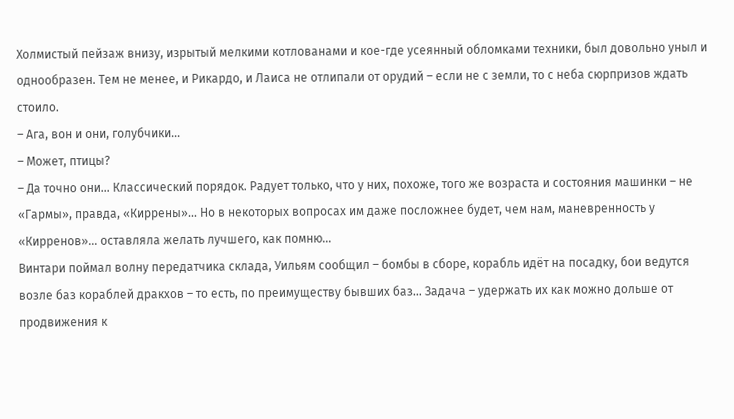Холмистый пейзаж внизу, изрытый мелкими котлованами и кое-где усеянный обломками техники, был довольно уныл и однообразен. Тем не менее, и Рикардо, и Лаиса не отлипали от орудий – если не с земли, то с неба сюрпризов ждать стоило.
– Ага, вон и они, голубчики…
– Может, птицы?
– Да точно они… Классический порядок. Радует только, что у них, похоже, того же возраста и состояния машинки – не «Гармы», правда, «Киррены»… Но в некоторых вопросах им даже посложнее будет, чем нам, маневренность у «Кирренов»… оставляла желать лучшего, как помню…
Винтари поймал волну передатчика склада, Уильям сообщил – бомбы в сборе, корабль идёт на посадку, бои ведутся возле баз кораблей дракхов – то есть, по преимуществу бывших баз… Задача – удержать их как можно дольше от продвижения к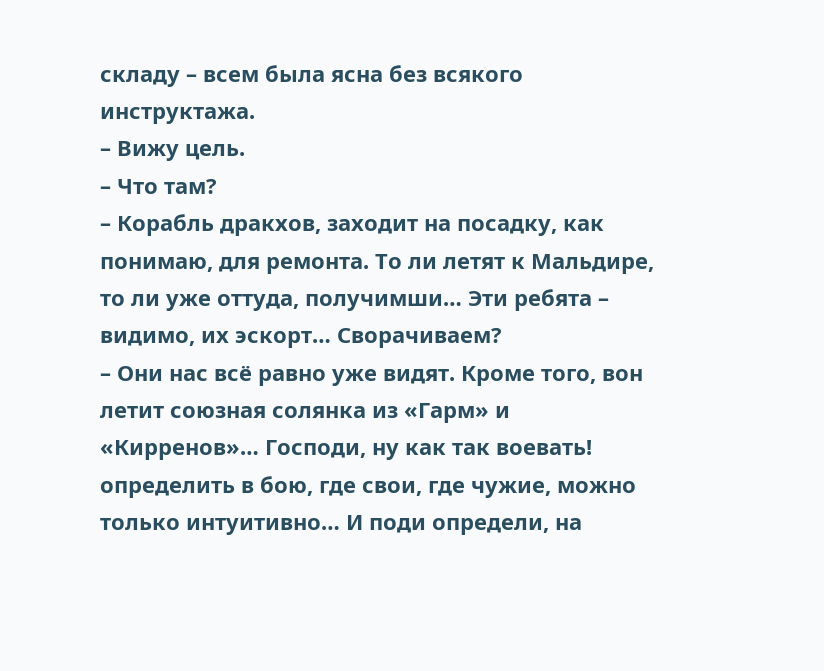складу – всем была ясна без всякого инструктажа.
– Вижу цель.
– Что там?
– Корабль дракхов, заходит на посадку, как понимаю, для ремонта. То ли летят к Мальдире, то ли уже оттуда, получимши… Эти ребята – видимо, их эскорт… Сворачиваем?
– Они нас всё равно уже видят. Кроме того, вон летит союзная солянка из «Гарм» и «Кирренов»… Господи, ну как так воевать! определить в бою, где свои, где чужие, можно только интуитивно… И поди определи, на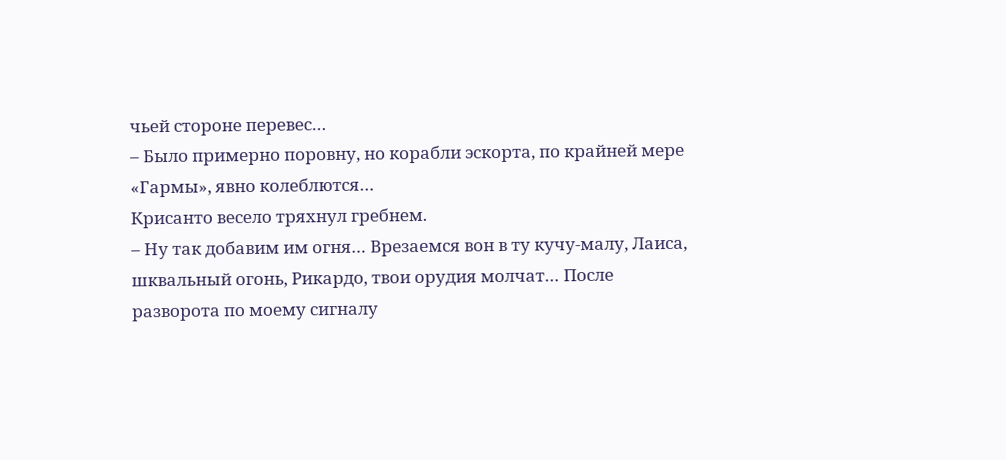чьей стороне перевес…
– Было примерно поровну, но корабли эскорта, по крайней мере «Гармы», явно колеблются…
Крисанто весело тряхнул гребнем.
– Ну так добавим им огня… Врезаемся вон в ту кучу-малу, Лаиса, шквальный огонь, Рикардо, твои орудия молчат… После разворота по моему сигналу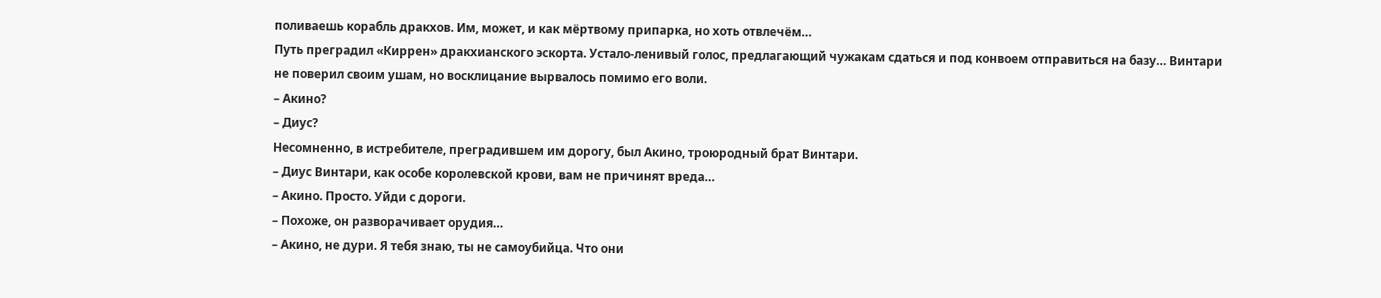поливаешь корабль дракхов. Им, может, и как мёртвому припарка, но хоть отвлечём…
Путь преградил «Киррен» дракхианского эскорта. Устало-ленивый голос, предлагающий чужакам сдаться и под конвоем отправиться на базу… Винтари не поверил своим ушам, но восклицание вырвалось помимо его воли.
– Акино?
– Диус?
Несомненно, в истребителе, преградившем им дорогу, был Акино, троюродный брат Винтари.
– Диус Винтари, как особе королевской крови, вам не причинят вреда…
– Акино. Просто. Уйди с дороги.
– Похоже, он разворачивает орудия…
– Акино, не дури. Я тебя знаю, ты не самоубийца. Что они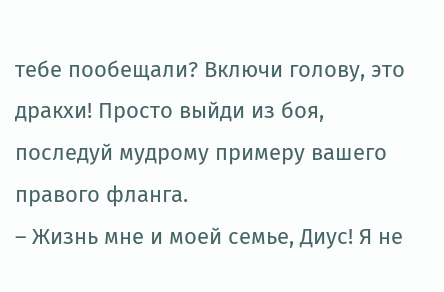тебе пообещали? Включи голову, это дракхи! Просто выйди из боя, последуй мудрому примеру вашего правого фланга.
– Жизнь мне и моей семье, Диус! Я не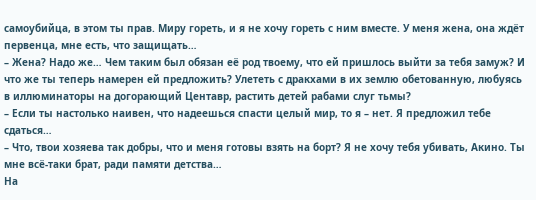самоубийца, в этом ты прав. Миру гореть, и я не хочу гореть с ним вместе. У меня жена, она ждёт первенца, мне есть, что защищать…
– Жена? Надо же… Чем таким был обязан её род твоему, что ей пришлось выйти за тебя замуж? И что же ты теперь намерен ей предложить? Улететь с дракхами в их землю обетованную, любуясь в иллюминаторы на догорающий Центавр, растить детей рабами слуг тьмы?
– Если ты настолько наивен, что надеешься спасти целый мир, то я – нет. Я предложил тебе сдаться…
– Что, твои хозяева так добры, что и меня готовы взять на борт? Я не хочу тебя убивать, Акино. Ты мне всё-таки брат, ради памяти детства…
На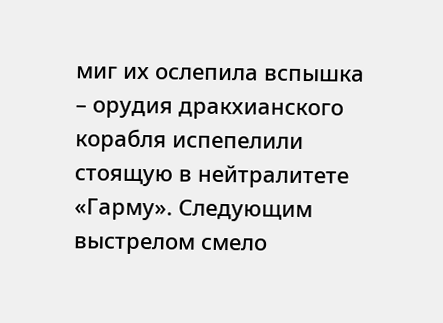миг их ослепила вспышка – орудия дракхианского корабля испепелили стоящую в нейтралитете «Гарму». Следующим выстрелом смело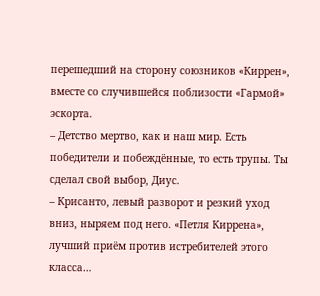перешедший на сторону союзников «Киррен», вместе со случившейся поблизости «Гармой» эскорта.
– Детство мертво, как и наш мир. Есть победители и побеждённые, то есть трупы. Ты сделал свой выбор, Диус.
– Крисанто, левый разворот и резкий уход вниз, ныряем под него. «Петля Киррена», лучший приём против истребителей этого класса…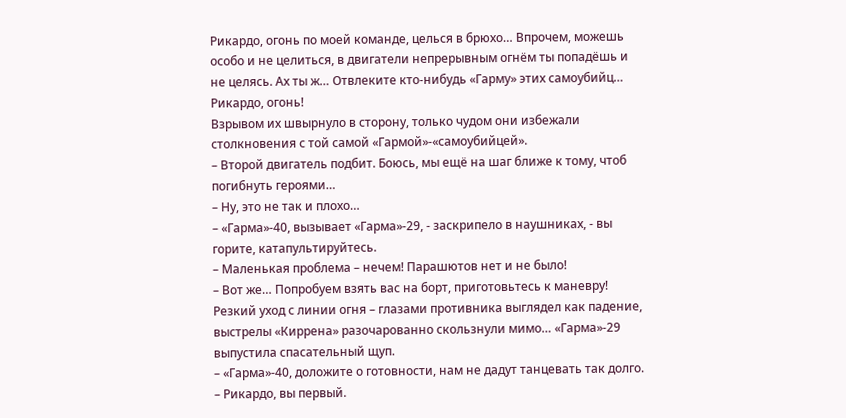Рикардо, огонь по моей команде, целься в брюхо… Впрочем, можешь особо и не целиться, в двигатели непрерывным огнём ты попадёшь и не целясь. Ах ты ж… Отвлеките кто-нибудь «Гарму» этих самоубийц… Рикардо, огонь!
Взрывом их швырнуло в сторону, только чудом они избежали столкновения с той самой «Гармой»-«самоубийцей».
– Второй двигатель подбит. Боюсь, мы ещё на шаг ближе к тому, чтоб погибнуть героями…
– Ну, это не так и плохо…
– «Гарма»-40, вызывает «Гарма»-29, - заскрипело в наушниках, - вы горите, катапультируйтесь.
– Маленькая проблема – нечем! Парашютов нет и не было!
– Вот же… Попробуем взять вас на борт, приготовьтесь к маневру!
Резкий уход с линии огня – глазами противника выглядел как падение, выстрелы «Киррена» разочарованно скользнули мимо… «Гарма»-29 выпустила спасательный щуп.
– «Гарма»-40, доложите о готовности, нам не дадут танцевать так долго.
– Рикардо, вы первый.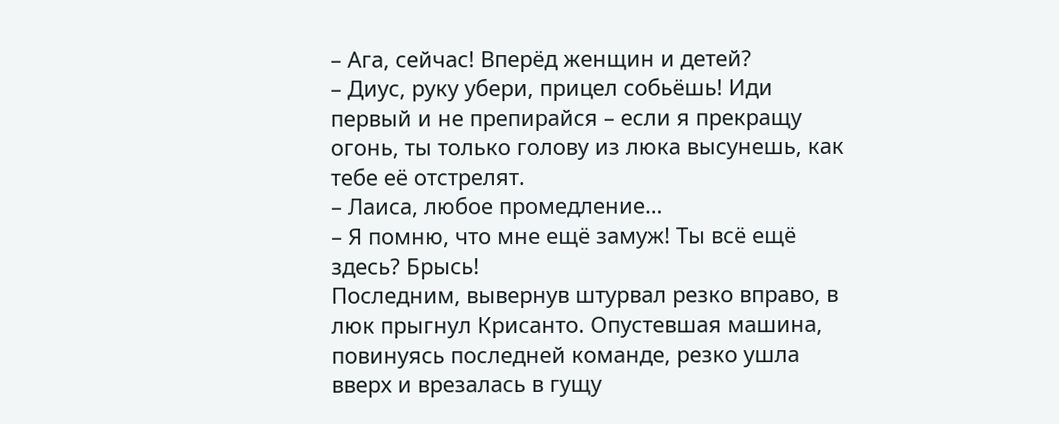– Ага, сейчас! Вперёд женщин и детей?
– Диус, руку убери, прицел собьёшь! Иди первый и не препирайся – если я прекращу огонь, ты только голову из люка высунешь, как тебе её отстрелят.
– Лаиса, любое промедление…
– Я помню, что мне ещё замуж! Ты всё ещё здесь? Брысь!
Последним, вывернув штурвал резко вправо, в люк прыгнул Крисанто. Опустевшая машина, повинуясь последней команде, резко ушла вверх и врезалась в гущу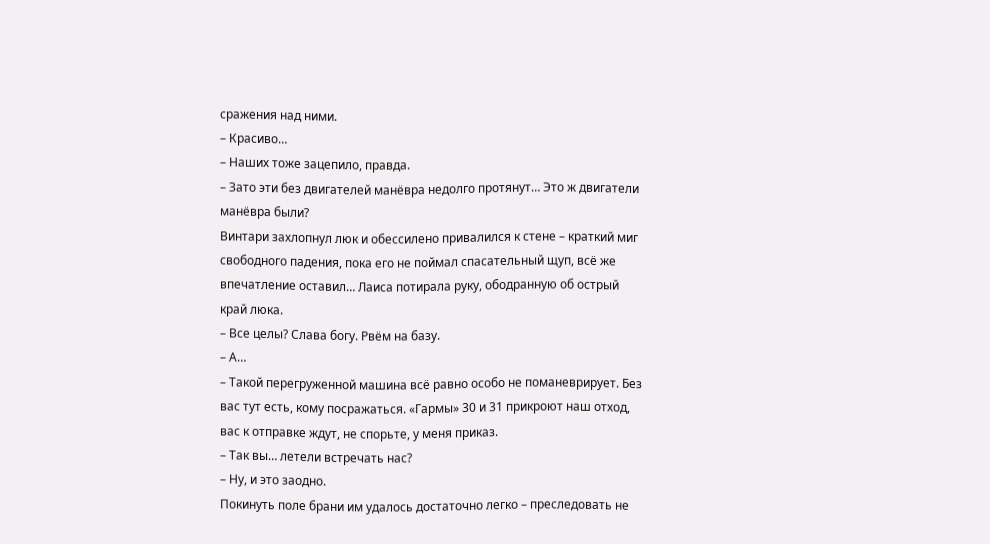сражения над ними.
– Красиво…
– Наших тоже зацепило, правда.
– Зато эти без двигателей манёвра недолго протянут… Это ж двигатели манёвра были?
Винтари захлопнул люк и обессилено привалился к стене – краткий миг свободного падения, пока его не поймал спасательный щуп, всё же впечатление оставил… Лаиса потирала руку, ободранную об острый край люка.
– Все целы? Слава богу. Рвём на базу.
– А…
– Такой перегруженной машина всё равно особо не поманеврирует. Без вас тут есть, кому посражаться. «Гармы» 30 и 31 прикроют наш отход, вас к отправке ждут, не спорьте, у меня приказ.
– Так вы… летели встречать нас?
– Ну, и это заодно.
Покинуть поле брани им удалось достаточно легко – преследовать не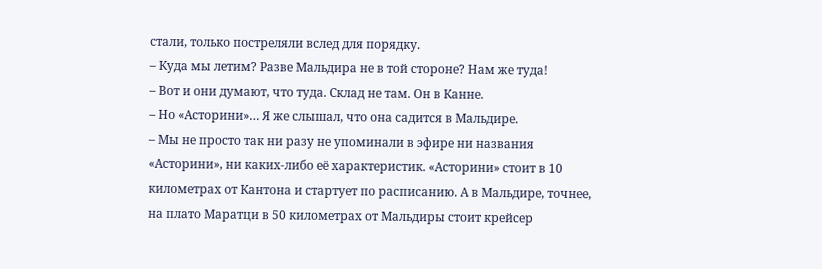стали, только постреляли вслед для порядку.
– Куда мы летим? Разве Мальдира не в той стороне? Нам же туда!
– Вот и они думают, что туда. Склад не там. Он в Канне.
– Но «Асторини»… Я же слышал, что она садится в Мальдире.
– Мы не просто так ни разу не упоминали в эфире ни названия «Асторини», ни каких-либо её характеристик. «Асторини» стоит в 10 километрах от Кантона и стартует по расписанию. А в Мальдире, точнее, на плато Маратци в 50 километрах от Мальдиры стоит крейсер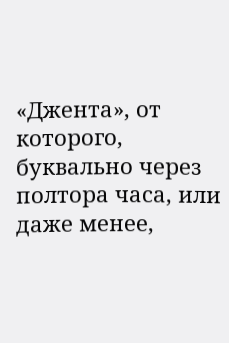«Джента», от которого, буквально через полтора часа, или даже менее,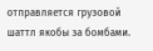отправляется грузовой шаттл якобы за бомбами.